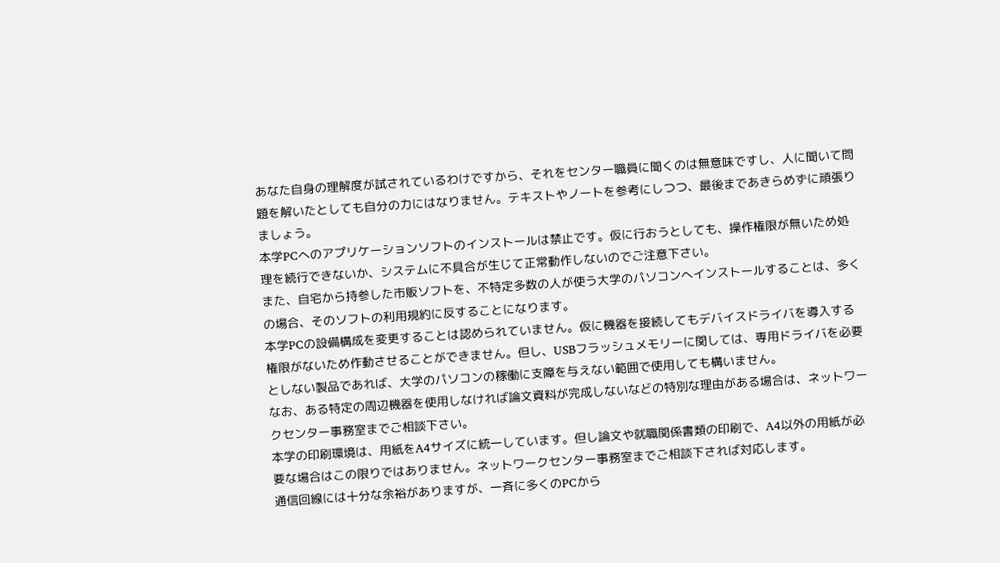あなた自身の理解度が試されているわけですから、それをセンター職員に聞くのは無意味ですし、人に聞いて問題を解いたとしても自分の力にはなりません。テキストやノートを参考にしつつ、最後まであきらめずに頑張りましょう。
本学PCへのアプリケーションソフトのインストールは禁止です。仮に行おうとしても、操作権限が無いため処理を続行できないか、システムに不具合が生じて正常動作しないのでご注意下さい。
また、自宅から持参した市販ソフトを、不特定多数の人が使う大学のパソコンへインストールすることは、多くの場合、そのソフトの利用規約に反することになります。
本学PCの設備構成を変更することは認められていません。仮に機器を接続してもデバイスドライバを導入する権限がないため作動させることができません。但し、USBフラッシュメモリーに関しては、専用ドライバを必要としない製品であれば、大学のパソコンの稼働に支障を与えない範囲で使用しても構いません。
なお、ある特定の周辺機器を使用しなければ論文資料が完成しないなどの特別な理由がある場合は、ネットワークセンター事務室までご相談下さい。
本学の印刷環境は、用紙をA4サイズに統一しています。但し論文や就職関係書類の印刷で、A4以外の用紙が必要な場合はこの限りではありません。ネットワークセンター事務室までご相談下されば対応します。
通信回線には十分な余裕がありますが、一斉に多くのPCから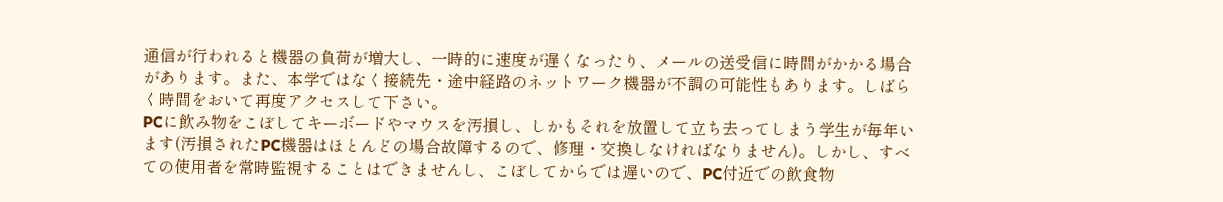通信が行われると機器の負荷が増大し、一時的に速度が遅くなったり、メールの送受信に時間がかかる場合があります。また、本学ではなく接続先・途中経路のネットワーク機器が不調の可能性もあります。しばらく時間をおいて再度アクセスして下さい。
PCに飲み物をこぼしてキーボードやマウスを汚損し、しかもそれを放置して立ち去ってしまう学生が毎年います(汚損されたPC機器はほとんどの場合故障するので、修理・交換しなければなりません)。しかし、すべての使用者を常時監視することはできませんし、こぼしてからでは遅いので、PC付近での飲食物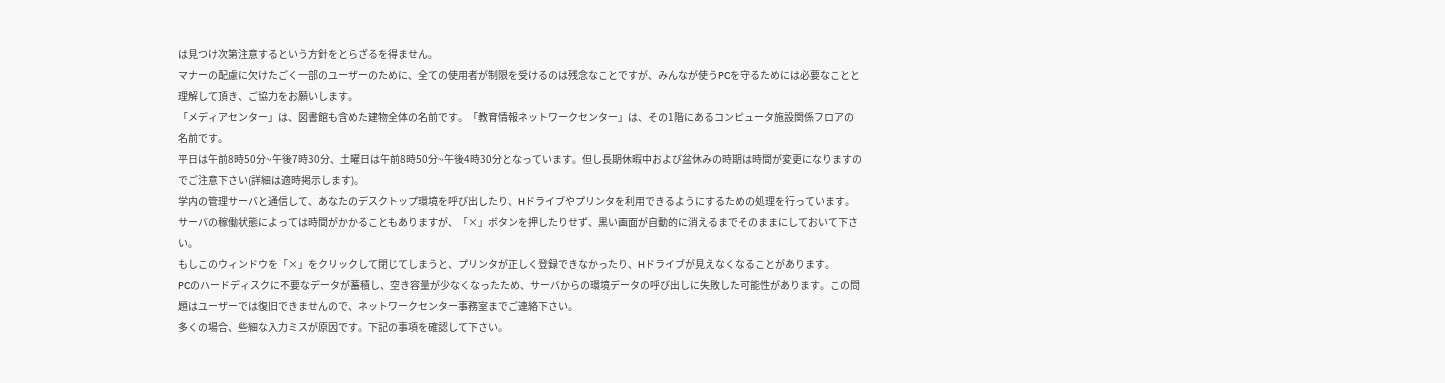は見つけ次第注意するという方針をとらざるを得ません。
マナーの配慮に欠けたごく一部のユーザーのために、全ての使用者が制限を受けるのは残念なことですが、みんなが使うPCを守るためには必要なことと理解して頂き、ご協力をお願いします。
「メディアセンター」は、図書館も含めた建物全体の名前です。「教育情報ネットワークセンター」は、その1階にあるコンピュータ施設関係フロアの名前です。
平日は午前8時50分~午後7時30分、土曜日は午前8時50分~午後4時30分となっています。但し長期休暇中および盆休みの時期は時間が変更になりますのでご注意下さい(詳細は適時掲示します)。
学内の管理サーバと通信して、あなたのデスクトップ環境を呼び出したり、Hドライブやプリンタを利用できるようにするための処理を行っています。サーバの稼働状態によっては時間がかかることもありますが、「×」ボタンを押したりせず、黒い画面が自動的に消えるまでそのままにしておいて下さい。
もしこのウィンドウを「×」をクリックして閉じてしまうと、プリンタが正しく登録できなかったり、Hドライブが見えなくなることがあります。
PCのハードディスクに不要なデータが蓄積し、空き容量が少なくなったため、サーバからの環境データの呼び出しに失敗した可能性があります。この問題はユーザーでは復旧できませんので、ネットワークセンター事務室までご連絡下さい。
多くの場合、些細な入力ミスが原因です。下記の事項を確認して下さい。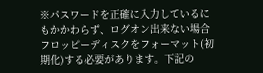※パスワードを正確に入力しているにもかかわらず、ログオン出来ない場合
フロッピーディスクをフォーマット(初期化)する必要があります。下記の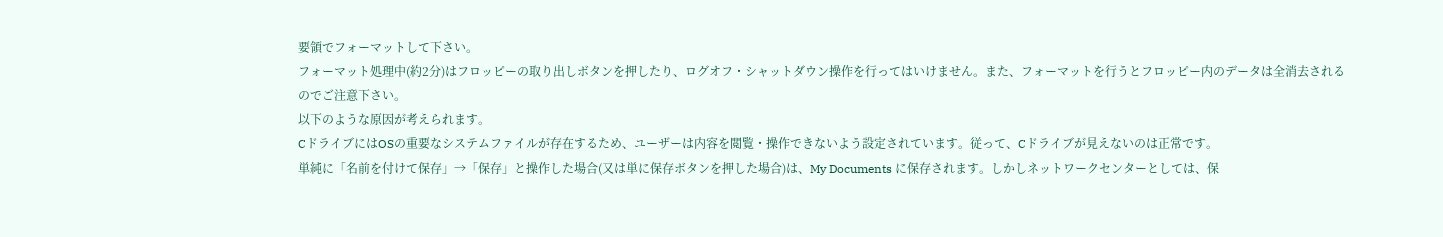要領でフォーマットして下さい。
フォーマット処理中(約2分)はフロッピーの取り出しボタンを押したり、ログオフ・シャットダウン操作を行ってはいけません。また、フォーマットを行うとフロッピー内のデータは全消去されるのでご注意下さい。
以下のような原因が考えられます。
CドライブにはOSの重要なシステムファイルが存在するため、ユーザーは内容を閲覧・操作できないよう設定されています。従って、Cドライブが見えないのは正常です。
単純に「名前を付けて保存」→「保存」と操作した場合(又は単に保存ボタンを押した場合)は、My Documents に保存されます。しかしネットワークセンターとしては、保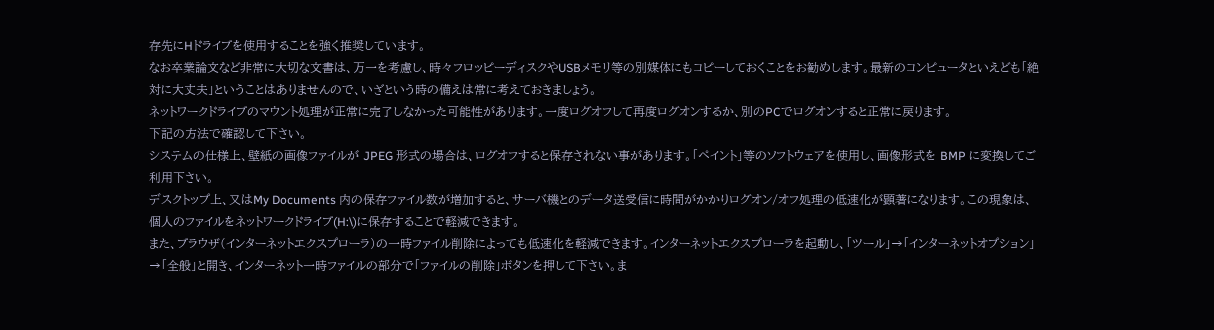存先にHドライブを使用することを強く推奨しています。
なお卒業論文など非常に大切な文書は、万一を考慮し、時々フロッピーディスクやUSBメモリ等の別媒体にもコピーしておくことをお勧めします。最新のコンピュータといえども「絶対に大丈夫」ということはありませんので、いざという時の備えは常に考えておきましょう。
ネットワークドライブのマウント処理が正常に完了しなかった可能性があります。一度ログオフして再度ログオンするか、別のPCでログオンすると正常に戻ります。
下記の方法で確認して下さい。
システムの仕様上、壁紙の画像ファイルが JPEG 形式の場合は、ログオフすると保存されない事があります。「ペイント」等のソフトウェアを使用し、画像形式を BMP に変換してご利用下さい。
デスクトップ上、又はMy Documents 内の保存ファイル数が増加すると、サーバ機とのデータ送受信に時間がかかりログオン/オフ処理の低速化が顕著になります。この現象は、個人のファイルをネットワークドライブ(H:\)に保存することで軽減できます。
また、ブラウザ(インターネットエクスプローラ)の一時ファイル削除によっても低速化を軽減できます。インターネットエクスプローラを起動し、「ツール」→「インターネットオプション」→「全般」と開き、インターネット一時ファイルの部分で「ファイルの削除」ボタンを押して下さい。ま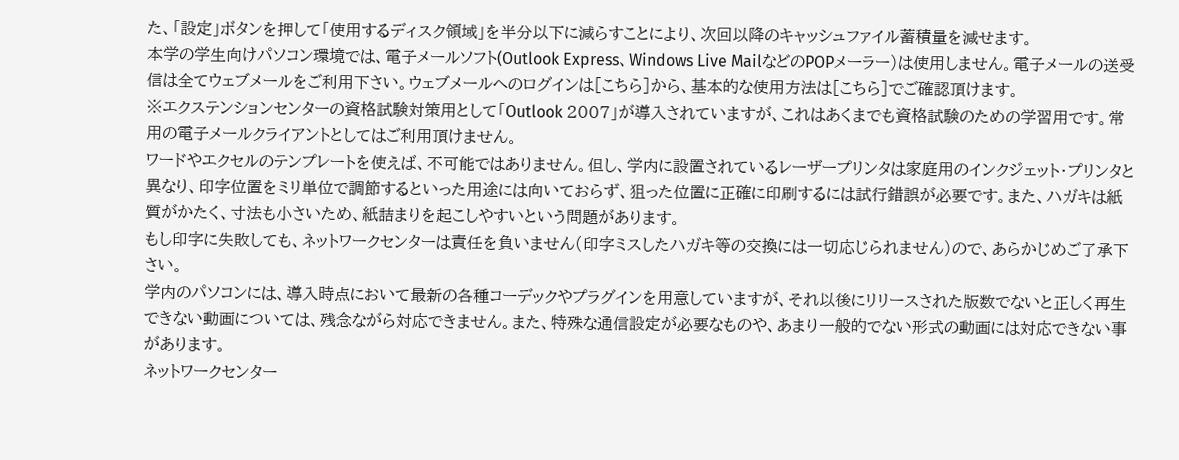た、「設定」ボタンを押して「使用するディスク領域」を半分以下に減らすことにより、次回以降のキャッシュファイル蓄積量を減せます。
本学の学生向けパソコン環境では、電子メールソフト(Outlook Express、Windows Live MailなどのPOPメーラー)は使用しません。電子メールの送受信は全てウェブメールをご利用下さい。ウェブメールへのログインは[こちら]から、基本的な使用方法は[こちら]でご確認頂けます。
※エクステンションセンターの資格試験対策用として「Outlook 2007」が導入されていますが、これはあくまでも資格試験のための学習用です。常用の電子メールクライアントとしてはご利用頂けません。
ワードやエクセルのテンプレートを使えば、不可能ではありません。但し、学内に設置されているレーザープリンタは家庭用のインクジェット・プリンタと異なり、印字位置をミリ単位で調節するといった用途には向いておらず、狙った位置に正確に印刷するには試行錯誤が必要です。また、ハガキは紙質がかたく、寸法も小さいため、紙詰まりを起こしやすいという問題があります。
もし印字に失敗しても、ネットワークセンターは責任を負いません(印字ミスしたハガキ等の交換には一切応じられません)ので、あらかじめご了承下さい。
学内のパソコンには、導入時点において最新の各種コーデックやプラグインを用意していますが、それ以後にリリースされた版数でないと正しく再生できない動画については、残念ながら対応できません。また、特殊な通信設定が必要なものや、あまり一般的でない形式の動画には対応できない事があります。
ネットワークセンター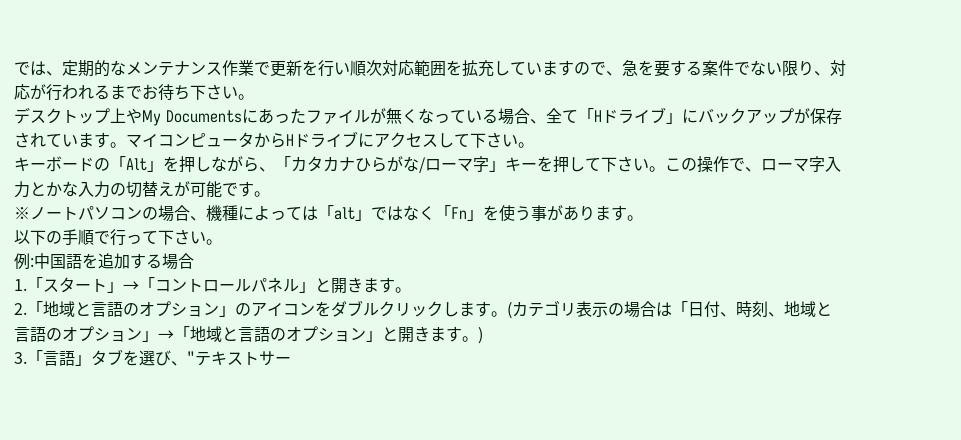では、定期的なメンテナンス作業で更新を行い順次対応範囲を拡充していますので、急を要する案件でない限り、対応が行われるまでお待ち下さい。
デスクトップ上やMy Documentsにあったファイルが無くなっている場合、全て「Hドライブ」にバックアップが保存されています。マイコンピュータからHドライブにアクセスして下さい。
キーボードの「Alt」を押しながら、「カタカナひらがな/ローマ字」キーを押して下さい。この操作で、ローマ字入力とかな入力の切替えが可能です。
※ノートパソコンの場合、機種によっては「alt」ではなく「Fn」を使う事があります。
以下の手順で行って下さい。
例:中国語を追加する場合
1.「スタート」→「コントロールパネル」と開きます。
2.「地域と言語のオプション」のアイコンをダブルクリックします。(カテゴリ表示の場合は「日付、時刻、地域と言語のオプション」→「地域と言語のオプション」と開きます。)
3.「言語」タブを選び、"テキストサー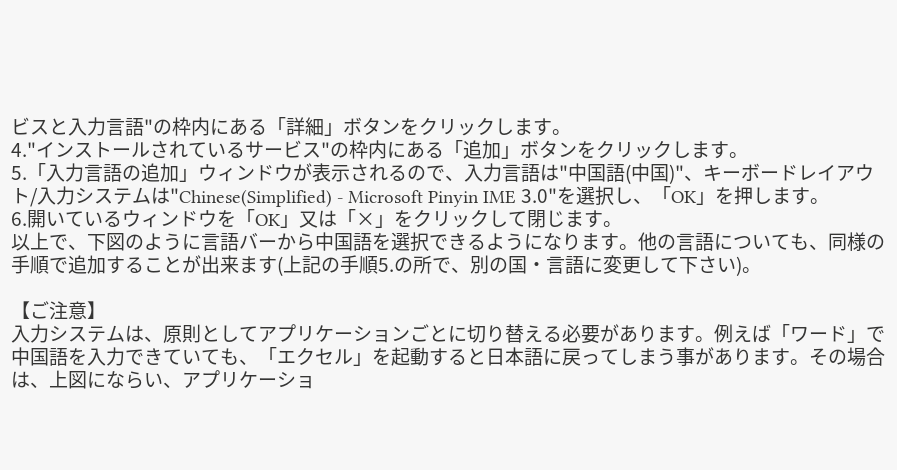ビスと入力言語"の枠内にある「詳細」ボタンをクリックします。
4."インストールされているサービス"の枠内にある「追加」ボタンをクリックします。
5.「入力言語の追加」ウィンドウが表示されるので、入力言語は"中国語(中国)"、キーボードレイアウト/入力システムは"Chinese(Simplified) - Microsoft Pinyin IME 3.0"を選択し、「OK」を押します。
6.開いているウィンドウを「OK」又は「×」をクリックして閉じます。
以上で、下図のように言語バーから中国語を選択できるようになります。他の言語についても、同様の手順で追加することが出来ます(上記の手順5.の所で、別の国・言語に変更して下さい)。

【ご注意】
入力システムは、原則としてアプリケーションごとに切り替える必要があります。例えば「ワード」で中国語を入力できていても、「エクセル」を起動すると日本語に戻ってしまう事があります。その場合は、上図にならい、アプリケーショ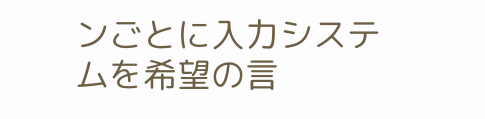ンごとに入力システムを希望の言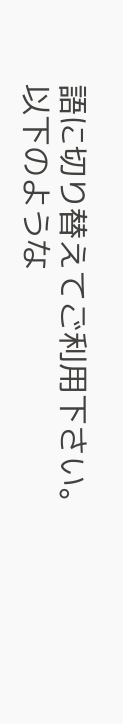語に切り替えてご利用下さい。
以下のような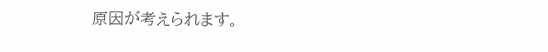原因が考えられます。